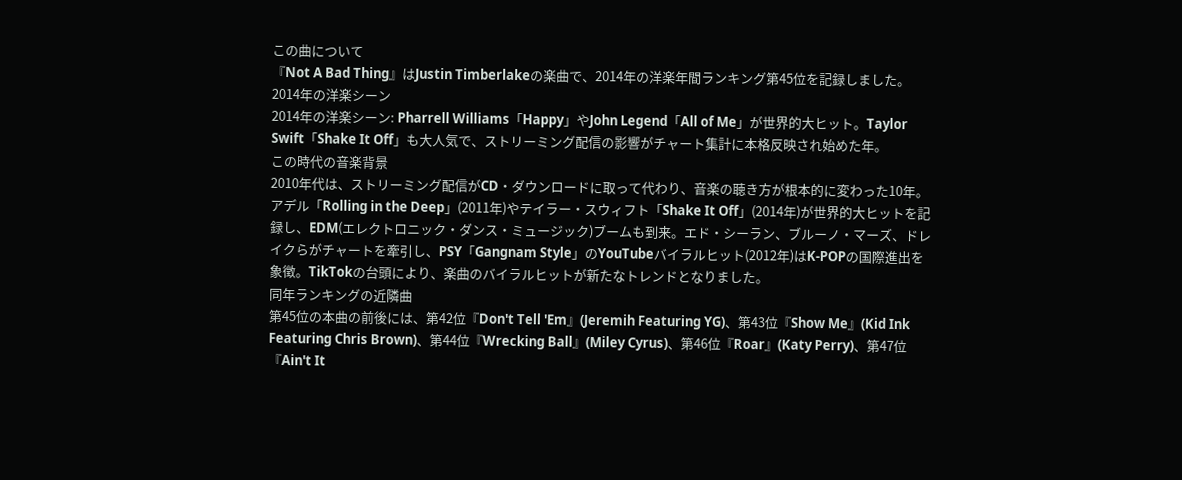この曲について
『Not A Bad Thing』はJustin Timberlakeの楽曲で、2014年の洋楽年間ランキング第45位を記録しました。
2014年の洋楽シーン
2014年の洋楽シーン: Pharrell Williams「Happy」やJohn Legend「All of Me」が世界的大ヒット。Taylor Swift「Shake It Off」も大人気で、ストリーミング配信の影響がチャート集計に本格反映され始めた年。
この時代の音楽背景
2010年代は、ストリーミング配信がCD・ダウンロードに取って代わり、音楽の聴き方が根本的に変わった10年。アデル「Rolling in the Deep」(2011年)やテイラー・スウィフト「Shake It Off」(2014年)が世界的大ヒットを記録し、EDM(エレクトロニック・ダンス・ミュージック)ブームも到来。エド・シーラン、ブルーノ・マーズ、ドレイクらがチャートを牽引し、PSY「Gangnam Style」のYouTubeバイラルヒット(2012年)はK-POPの国際進出を象徴。TikTokの台頭により、楽曲のバイラルヒットが新たなトレンドとなりました。
同年ランキングの近隣曲
第45位の本曲の前後には、第42位『Don't Tell 'Em』(Jeremih Featuring YG)、第43位『Show Me』(Kid Ink Featuring Chris Brown)、第44位『Wrecking Ball』(Miley Cyrus)、第46位『Roar』(Katy Perry)、第47位『Ain't It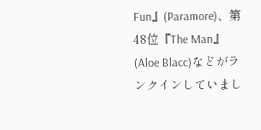Fun』(Paramore)、第48位『The Man』(Aloe Blacc)などがランクインしていまし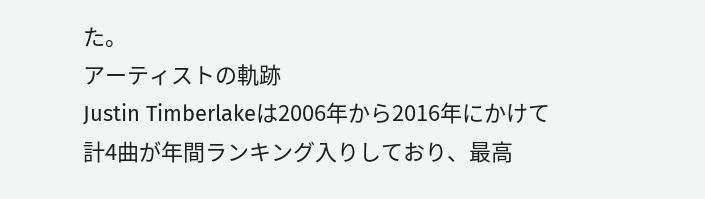た。
アーティストの軌跡
Justin Timberlakeは2006年から2016年にかけて計4曲が年間ランキング入りしており、最高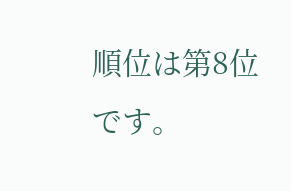順位は第8位です。